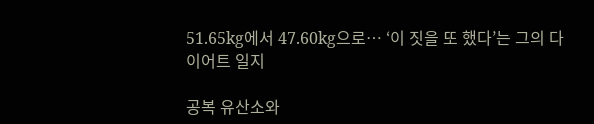51.65kg에서 47.60kg으로… ‘이 짓을 또 했다’는 그의 다이어트 일지

공복 유산소와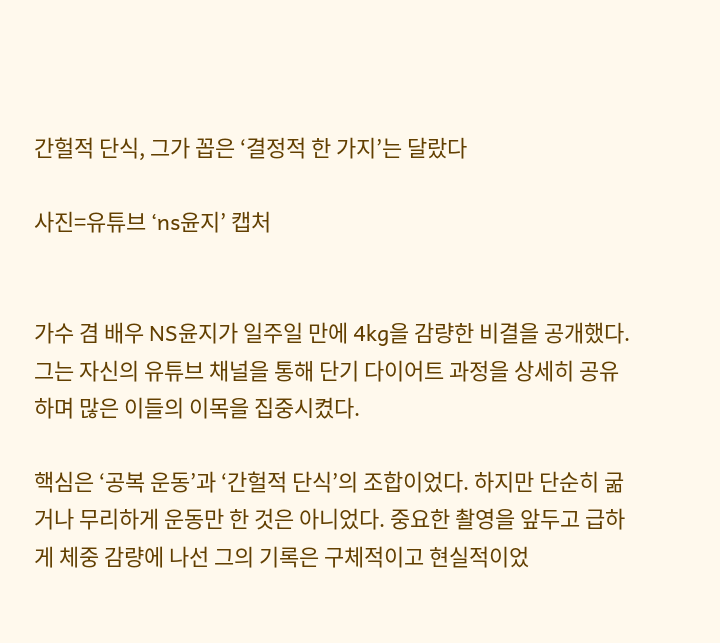간헐적 단식, 그가 꼽은 ‘결정적 한 가지’는 달랐다

사진=유튜브 ‘ns윤지’ 캡처


가수 겸 배우 NS윤지가 일주일 만에 4kg을 감량한 비결을 공개했다. 그는 자신의 유튜브 채널을 통해 단기 다이어트 과정을 상세히 공유하며 많은 이들의 이목을 집중시켰다.

핵심은 ‘공복 운동’과 ‘간헐적 단식’의 조합이었다. 하지만 단순히 굶거나 무리하게 운동만 한 것은 아니었다. 중요한 촬영을 앞두고 급하게 체중 감량에 나선 그의 기록은 구체적이고 현실적이었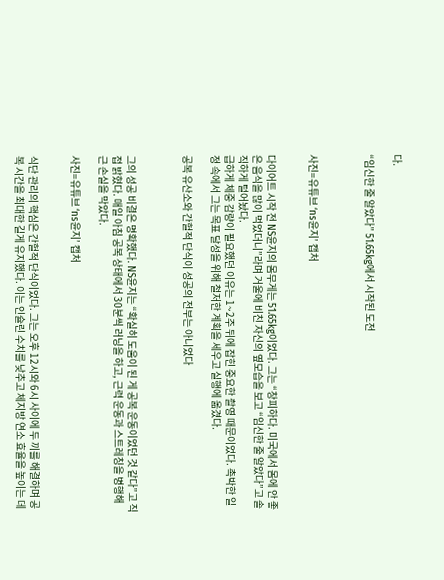다.

“임신한 줄 알았다” 51.65kg에서 시작된 도전



사진=유튜브 ‘ns윤지’ 캡처


다이어트 시작 전 NS윤지의 몸무게는 51.65kg이었다. 그는 “창피하다. 미국에서 몸에 안 좋은 음식을 많이 먹었더니”라며 거울에 비친 자신의 옆모습을 보고 “임신한 줄 알았다”고 솔직하게 털어놨다.
급하게 체중 감량이 필요했던 이유는 1~2주 뒤에 잡힌 중요한 촬영 때문이었다. 촉박한 일정 속에서 그는 목표 달성을 위해 철저한 계획을 세우고 실행에 옮겼다.

공복 유산소와 간헐적 단식이 성공의 전부는 아니었다



그의 성공 비결은 명확했다. NS윤지는 “확실히 도움이 된 게 공복 운동이었던 것 같다”고 직접 밝혔다. 매일 아침 공복 상태에서 30분씩 러닝을 하고, 근력 운동과 스트레칭을 병행해 근 손실을 막았다.

사진=유튜브 ‘ns윤지’ 캡처


식단 관리의 핵심은 간헐적 단식이었다. 그는 오후 12시와 6시 사이에 두 끼를 해결하며 공복 시간을 최대한 길게 유지했다. 이는 인슐린 수치를 낮추고 체지방 연소 효율을 높이는 데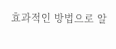효과적인 방법으로 알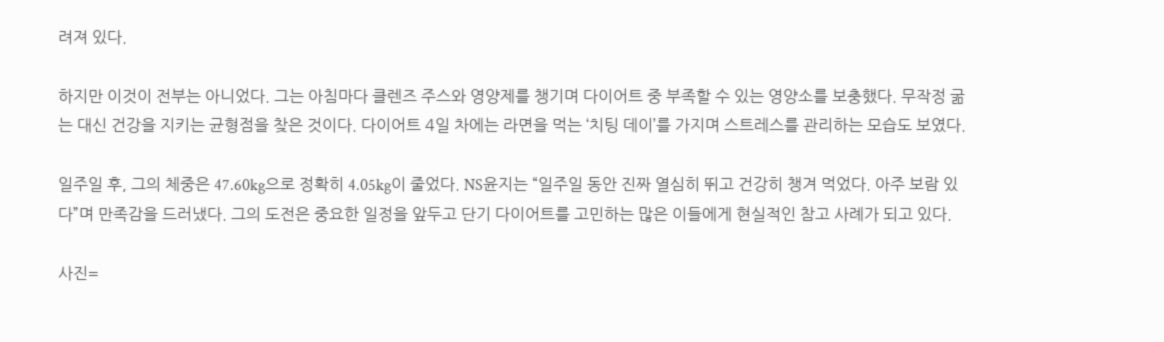려져 있다.

하지만 이것이 전부는 아니었다. 그는 아침마다 클렌즈 주스와 영양제를 챙기며 다이어트 중 부족할 수 있는 영양소를 보충했다. 무작정 굶는 대신 건강을 지키는 균형점을 찾은 것이다. 다이어트 4일 차에는 라면을 먹는 ‘치팅 데이’를 가지며 스트레스를 관리하는 모습도 보였다.

일주일 후, 그의 체중은 47.60kg으로 정확히 4.05kg이 줄었다. NS윤지는 “일주일 동안 진짜 열심히 뛰고 건강히 챙겨 먹었다. 아주 보람 있다”며 만족감을 드러냈다. 그의 도전은 중요한 일정을 앞두고 단기 다이어트를 고민하는 많은 이들에게 현실적인 참고 사례가 되고 있다.

사진=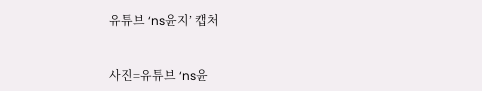유튜브 ‘ns윤지’ 캡처


사진=유튜브 ‘ns윤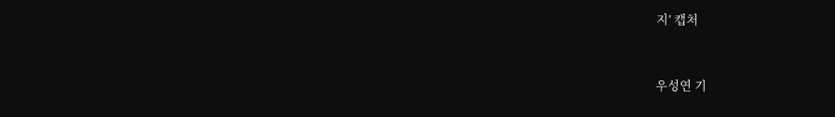지’ 캡처


우성연 기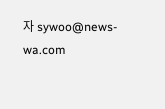자 sywoo@news-wa.com